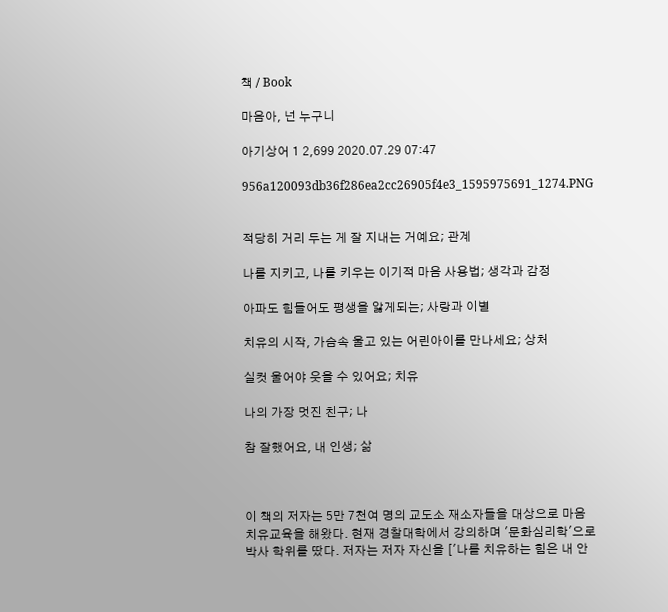책 / Book

마음아, 넌 누구니

아기상어 1 2,699 2020.07.29 07:47

956a120093db36f286ea2cc26905f4e3_1595975691_1274.PNG


적당히 거리 두는 게 잘 지내는 거예요; 관계

나를 지키고, 나를 키우는 이기적 마음 사용법; 생각과 감정

아파도 힘들어도 평생을 앓게되는; 사랑과 이별

치유의 시작, 가슴속 울고 있는 어린아이를 만나세요; 상처

실컷 울어야 웃을 수 있어요; 치유

나의 가장 멋진 친구; 나

참 잘했어요, 내 인생; 삶



이 책의 저자는 5만 7천여 명의 교도소 재소자들을 대상으로 마음 치유교육을 해왔다. 현재 경찰대학에서 강의하며 '문화심리학'으로 박사 학위를 땄다. 저자는 저자 자신을 ['나를 치유하는 힘은 내 안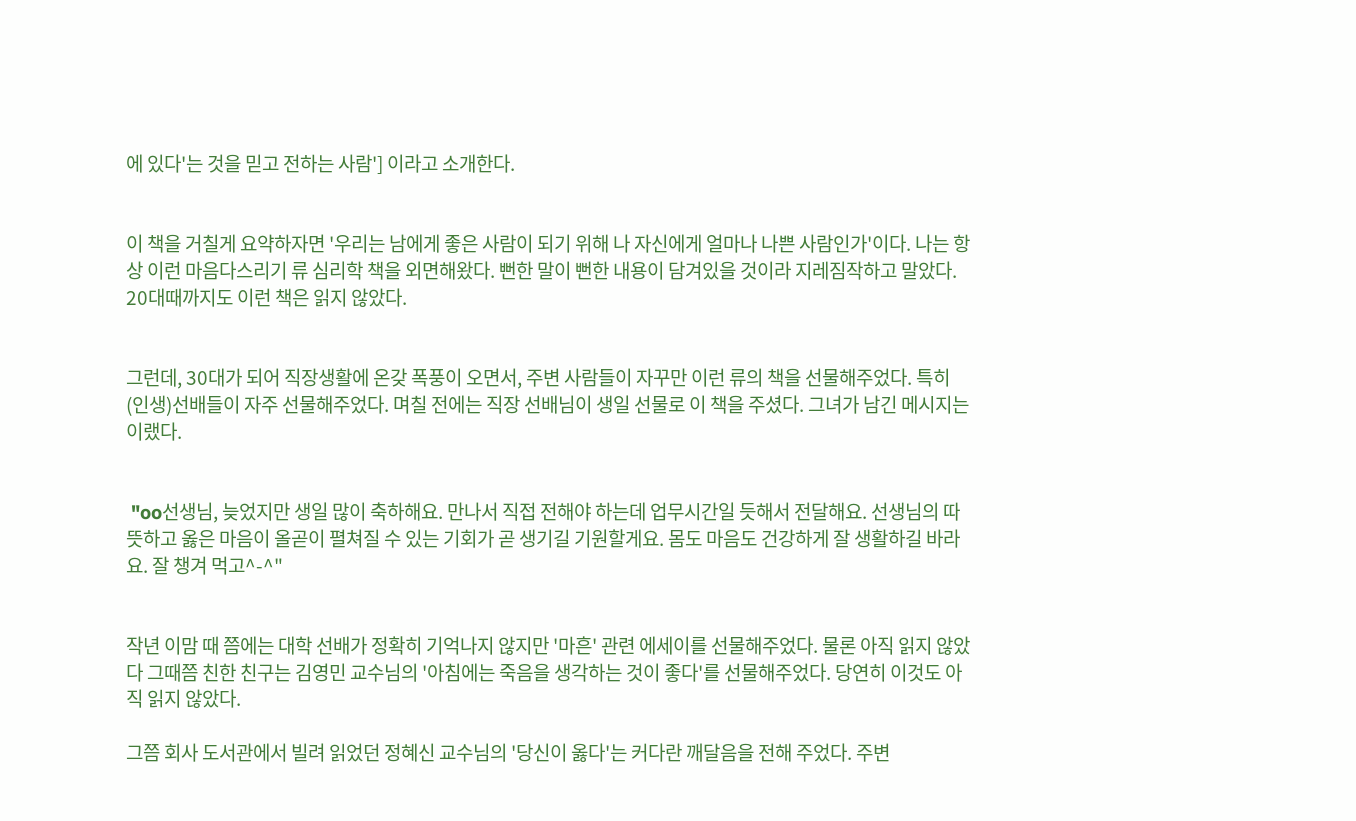에 있다'는 것을 믿고 전하는 사람'] 이라고 소개한다.


이 책을 거칠게 요약하자면 '우리는 남에게 좋은 사람이 되기 위해 나 자신에게 얼마나 나쁜 사람인가'이다. 나는 항상 이런 마음다스리기 류 심리학 책을 외면해왔다. 뻔한 말이 뻔한 내용이 담겨있을 것이라 지레짐작하고 말았다. 20대때까지도 이런 책은 읽지 않았다.


그런데, 30대가 되어 직장생활에 온갖 폭풍이 오면서, 주변 사람들이 자꾸만 이런 류의 책을 선물해주었다. 특히 (인생)선배들이 자주 선물해주었다. 며칠 전에는 직장 선배님이 생일 선물로 이 책을 주셨다. 그녀가 남긴 메시지는 이랬다.


 "oo선생님, 늦었지만 생일 많이 축하해요. 만나서 직접 전해야 하는데 업무시간일 듯해서 전달해요. 선생님의 따뜻하고 옳은 마음이 올곧이 펼쳐질 수 있는 기회가 곧 생기길 기원할게요. 몸도 마음도 건강하게 잘 생활하길 바라요. 잘 챙겨 먹고^-^"


작년 이맘 때 쯤에는 대학 선배가 정확히 기억나지 않지만 '마흔' 관련 에세이를 선물해주었다. 물론 아직 읽지 않았다 그때쯤 친한 친구는 김영민 교수님의 '아침에는 죽음을 생각하는 것이 좋다'를 선물해주었다. 당연히 이것도 아직 읽지 않았다.

그쯤 회사 도서관에서 빌려 읽었던 정혜신 교수님의 '당신이 옳다'는 커다란 깨달음을 전해 주었다. 주변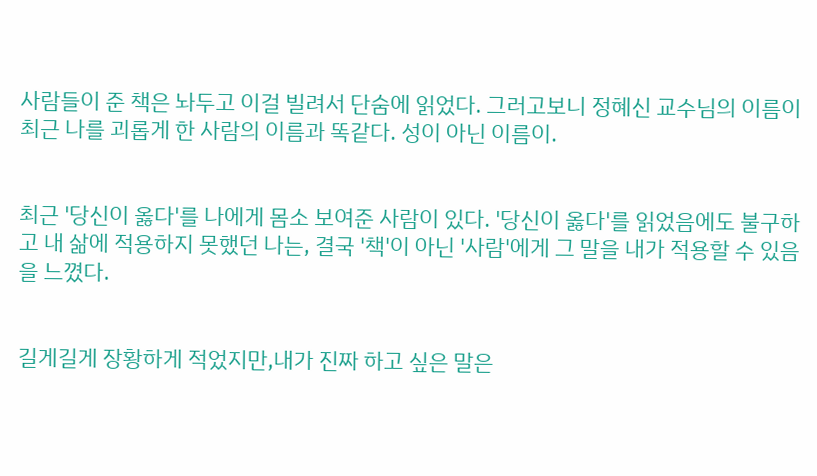사람들이 준 책은 놔두고 이걸 빌려서 단숨에 읽었다. 그러고보니 정혜신 교수님의 이름이 최근 나를 괴롭게 한 사람의 이름과 똑같다. 성이 아닌 이름이.


최근 '당신이 옳다'를 나에게 몸소 보여준 사람이 있다. '당신이 옳다'를 읽었음에도 불구하고 내 삶에 적용하지 못했던 나는, 결국 '책'이 아닌 '사람'에게 그 말을 내가 적용할 수 있음을 느꼈다.


길게길게 장황하게 적었지만,내가 진짜 하고 싶은 말은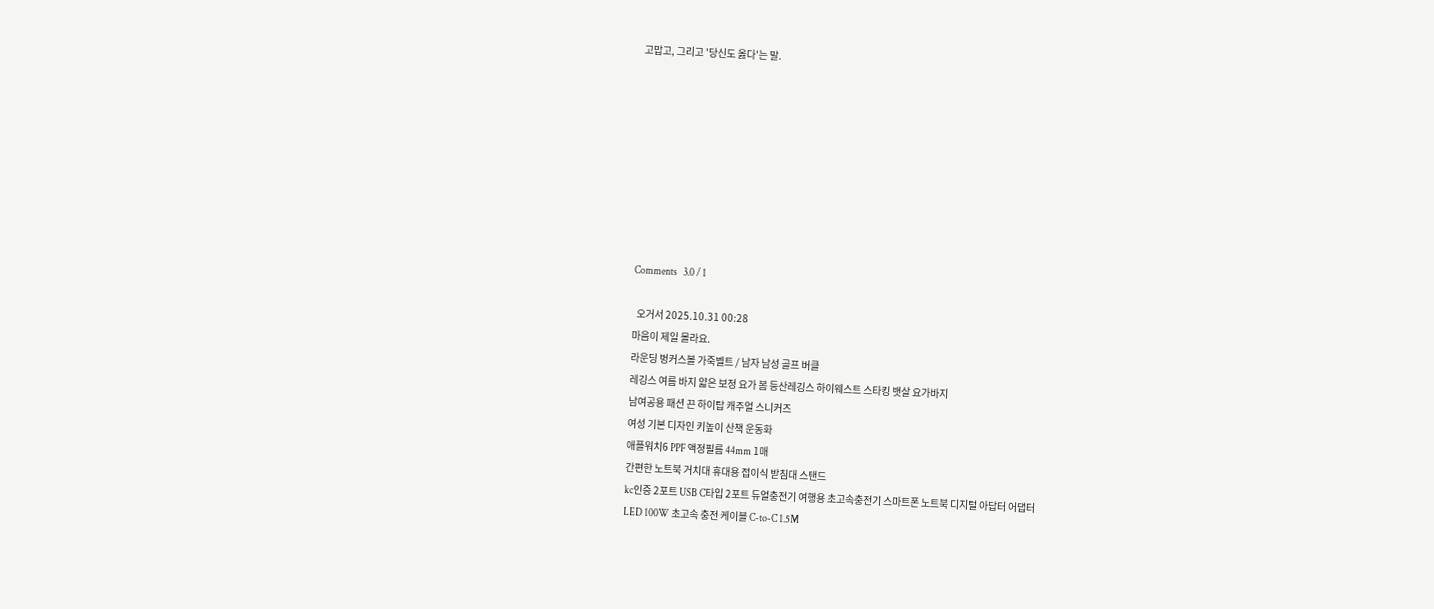고맙고, 그리고 '당신도 옳다'는 말.









Comments   3.0 / 1

  오거서 2025.10.31 00:28
마음이 제일 몰라요.
라운딩 벙커스볼 가죽벨트 / 남자 남성 골프 버클
레깅스 여름 바지 얇은 보정 요가 봄 등산레깅스 하이웨스트 스타킹 뱃살 요가바지
남여공용 패션 끈 하이탑 캐주얼 스니커즈
여성 기본 디자인 키높이 산책 운동화
애플워치6 PPF 액정필름 44mm 1매
간편한 노트북 거치대 휴대용 접이식 받침대 스탠드
kc인증 2포트 USB C타입 2포트 듀얼충전기 여행용 초고속충전기 스마트폰 노트북 디지털 아답터 어댑터
LED 100W 초고속 충전 케이블 C-to-C 1.5M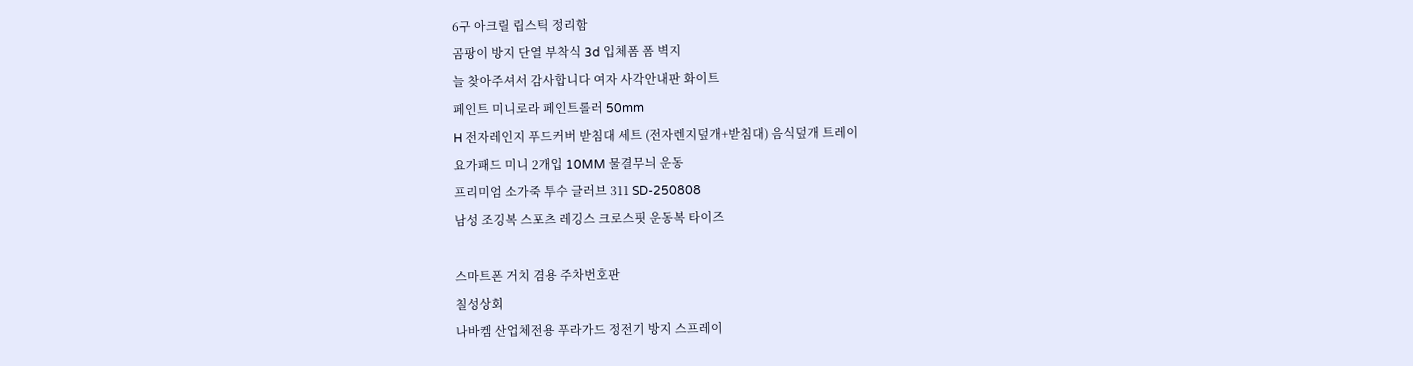6구 아크릴 립스틱 정리함
곰팡이 방지 단열 부착식 3d 입체폼 폼 벽지
늘 찾아주셔서 감사합니다 여자 사각안내판 화이트
페인트 미니로라 페인트롤러 50mm
H 전자레인지 푸드커버 받침대 세트 (전자렌지덮개+받침대) 음식덮개 트레이
요가패드 미니 2개입 10MM 물결무늬 운동
프리미엄 소가죽 투수 글러브 311 SD-250808
남성 조깅복 스포츠 레깅스 크로스핏 운동복 타이즈

스마트폰 거치 겸용 주차번호판
칠성상회
나바켐 산업체전용 푸라가드 정전기 방지 스프레이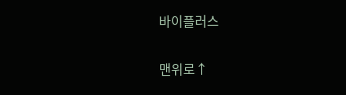바이플러스

맨위로↑